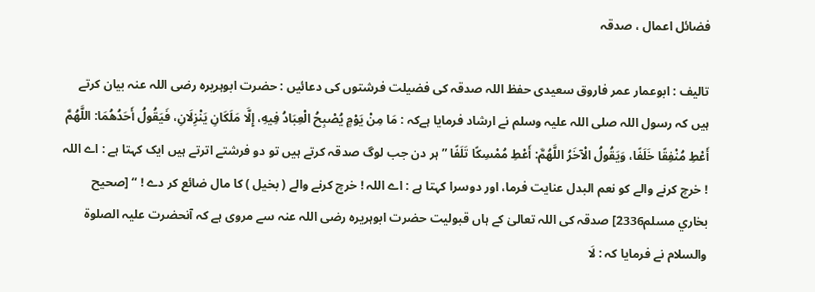فضائل اعمال ، صدقہ

تالیف : ابوعمار عمر فاروق سعیدی حفظ اللہ صدقہ کی فضیلت فرشتوں کی دعائیں : حضرت ابوہریرہ رضی اللہ عنہ بیان کرتے ہیں کہ رسول اللہ صلی اللہ علیہ وسلم نے ارشاد فرمایا ہےکہ : مَا مِنْ يَوْمٍ يُصْبِحُ الْعِبَادُ فِيهِ، إِلَّا مَلَكَانِ يَنْزِلَانِ، فَيَقُولُ أَحَدُهُمَا: اللَّهُمَّ أَعْطِ مُنْفِقًا خَلَفًا، وَيَقُولُ الْآخَرُ اللَّهُمَّ: أَعْطِ مُمْسِكًا تَلَفًا ”ہر دن جب لوگ صدقہ کرتے ہیں تو دو فرشتے اترتے ہیں ایک کہتا ہے : اے اللہ ! خرچ کرنے والے کو نعم البدل عنایت فرما، اور دوسرا کہتا ہے : اے اللہ ! خرچ کرنے والے ( بخیل ) کا مال ضائع کر دے ! “ [صحيح بخاري مسلم2336] صدقہ کی اللہ تعالیٰ کے ہاں قبولیت حضرت ابوہریرہ رضی اللہ عنہ سے مروی ہے کہ آنحضرت علیہ الصلوۃ والسلام نے فرمایا کہ : لَا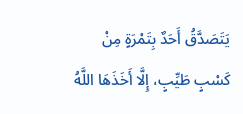يَتَصَدَّقُ أَحَدٌ بِتَمْرَةٍ مِنْ كَسْبٍ طَيِّبٍ، إِلَّا أَخَذَهَا اللَّهُ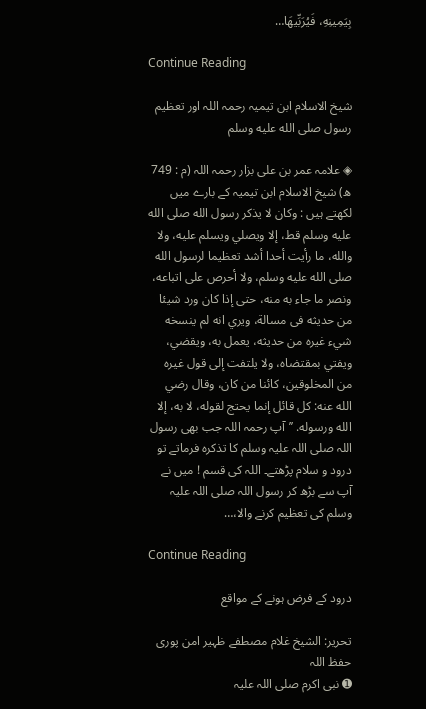بِيَمِينِهِ، فَيُرَبِّيهَا…

Continue Reading

شیخ الاسلام ابن تیمیہ رحمہ اللہ اور تعظیم رسول صلى الله عليه وسلم

◈ علامہ عمر بن علی بزار رحمہ اللہ (م : 749 ھ) شیخ الاسلام ابن تیمیہ کے بارے میں لکھتے ہیں : وكان لا يذكر رسول الله صلى الله عليه وسلم قط، إلا ويصلي ويسلم عليه، ولا والله، ما رأيت أحدا أشد تعظيما لرسول الله صلى الله عليه وسلم، ولا أحرص على اتباعه، ونصر ما جاء به منه، حتى إذا كان ورد شيئا من حديثه فى مسالة، ويري انه لم ينسخه شيء غيره من حديثه، يعمل به، ويقضي، ويفتي بمقتضاه، ولا يلتفت إلى قول غيره من المخلوقين، كائنا من كان، وقال رضي الله عنه: كل قائل إنما يحتج لقوله، لا به، إلا الله ورسوله. ’’آپ رحمہ اللہ جب بھی رسول اللہ صلی اللہ علیہ وسلم کا تذکرہ فرماتے تو درود و سلام پڑھتے۔ اللہ کی قسم ! میں نے آپ سے بڑھ کر رسول اللہ صلی اللہ علیہ وسلم کی تعظیم کرنے والا،…

Continue Reading

درود کے فرض ہونے کے مواقع

تحریر: الشیخ غلام مصطفے ظہیر امن پوری حفظ اللہ
➊ نبی اکرم صلی اللہ علیہ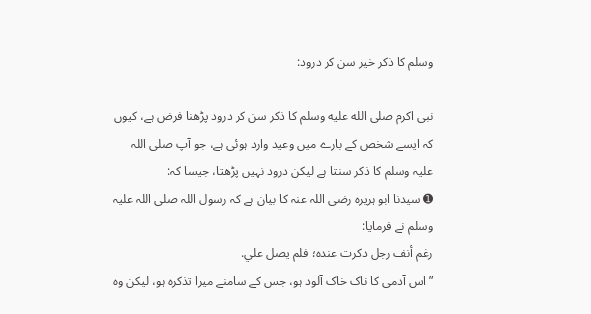وسلم کا ذکر خیر سن کر درود:

نبی اکرم صلى الله عليه وسلم کا ذکر سن کر درود پڑھنا فرض ہے، کیوں کہ ایسے شخص کے بارے میں وعید وارد ہوئی ہے، جو آپ صلی اللہ علیہ وسلم کا ذکر سنتا ہے لیکن درود نہیں پڑھتا، جیسا کہ:
➊ سیدنا ابو ہریرہ رضی اللہ عنہ کا بیان ہے کہ رسول اللہ صلی اللہ علیہ وسلم نے فرمایا:
رغم أنف رجل دكرت عنده؛ فلم يصل علي.
”اس آدمی کا ناک خاک آلود ہو، جس کے سامنے میرا تذکرہ ہو، لیکن وہ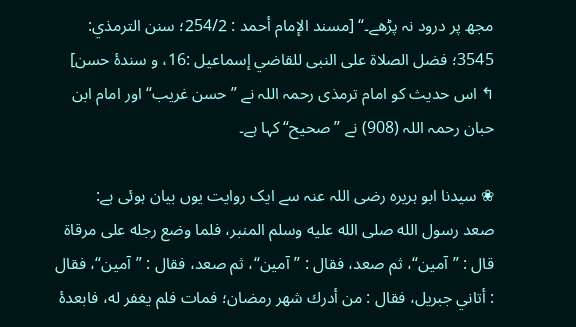مجھ پر درود نہ پڑھے۔“ [مسند الإمام أحمد : 254/2؛ سنن الترمذي: 3545؛ فضل الصلاة على النبى للقاضي إسماعيل :16، و سندهٔ حسن]
↰ اس حدیث کو امام ترمذی رحمہ اللہ نے ”حسن غریب“ اور امام ابن حبان رحمہ اللہ (908) نے ”صحیح“ کہا ہے۔

❀ سیدنا ابو ہریرہ رضی اللہ عنہ سے ایک روایت یوں بیان ہوئی ہے:
صعد رسول الله صلى الله عليه وسلم المنبر، فلما وضع رجله على مرقاة قال : ”آمين“، ثم صعد، فقال : ”آمين“، ثم صعد، فقال : ”آمين“، فقال : أتاني جبريل، فقال : من أدرك شهر رمضان؛ فمات فلم يغفر له، فابعدهٔ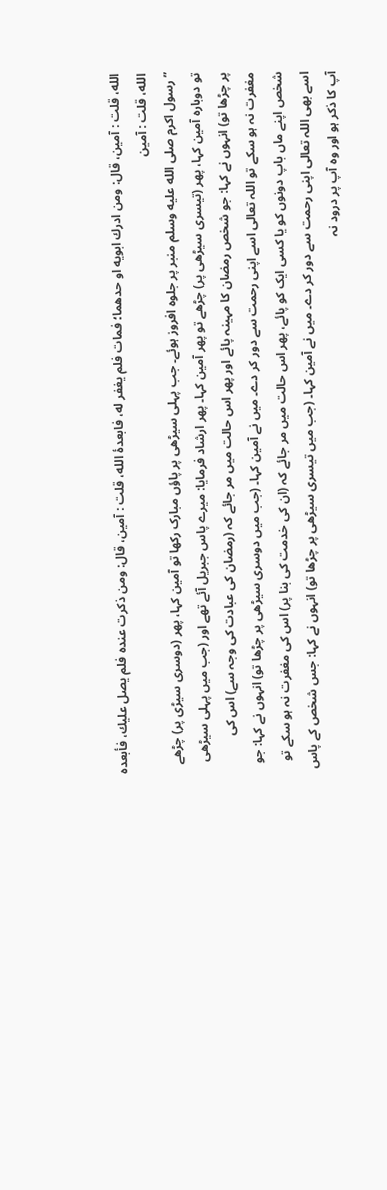الله، قلت : آمين، قال: ومن ادرك ابويه او حدهما؛ فمات فلم يغفر له، فابعدهٔ الله، قلت : آمين، قال: ومن ذكرت عنده فلم يصل عليك، فأبعده الله، قلت : آمين
”رسول اکرم صلى الله عليه وسلم منبر پر جلوہ افروز ہوئے۔ جب پہلی سیڑھی پر پاؤں مبارک رکھا تو آمین کہا، پھر (دوسری سیڑی پر) چڑھے تو دوبارہ آمین کہا، پھر (تیسری سیڑھی پر) چڑھے تو پھر آمین کہا۔ پھر ارشاد فرمایا: میرے پاس جبریل آئے تھے اور (جب میں پہلی سیڑھی پر چڑھا تو) انہوں نے کہا: جو شخص رمضان کا مہینہ پائے اور پھر اس حالت میں مر جائے کہ (رمضان کی عبادت کی وجہ سے) اس کی مغفرت نہ ہو سکے تو اللہ تعالی اسے اپنی رحمت سے دور کر دے۔ میں نے آمین کہا۔ (جب میں دوسری سیڑھی پر چڑھا تو) انہوں نے کہا: جو شخص اپنے ماں باپ دونوں کو یا کسی ایک کو پائے، پھر اس حالت میں مر جائے کہ (ان کی خدمت کی بنا پر) اس کی مغفرت نہ ہو سکے تو اسے بھی اللہ تعالی اپنی رحمت سے دور کر دے۔ میں نے آمین کہا۔ (جب میں تیسری سیڑھی پر چڑھا تو) انہوں نے کہا: جس شخص کے پاس آپ کا ذکر ہو اور وہ آپ پر درود نہ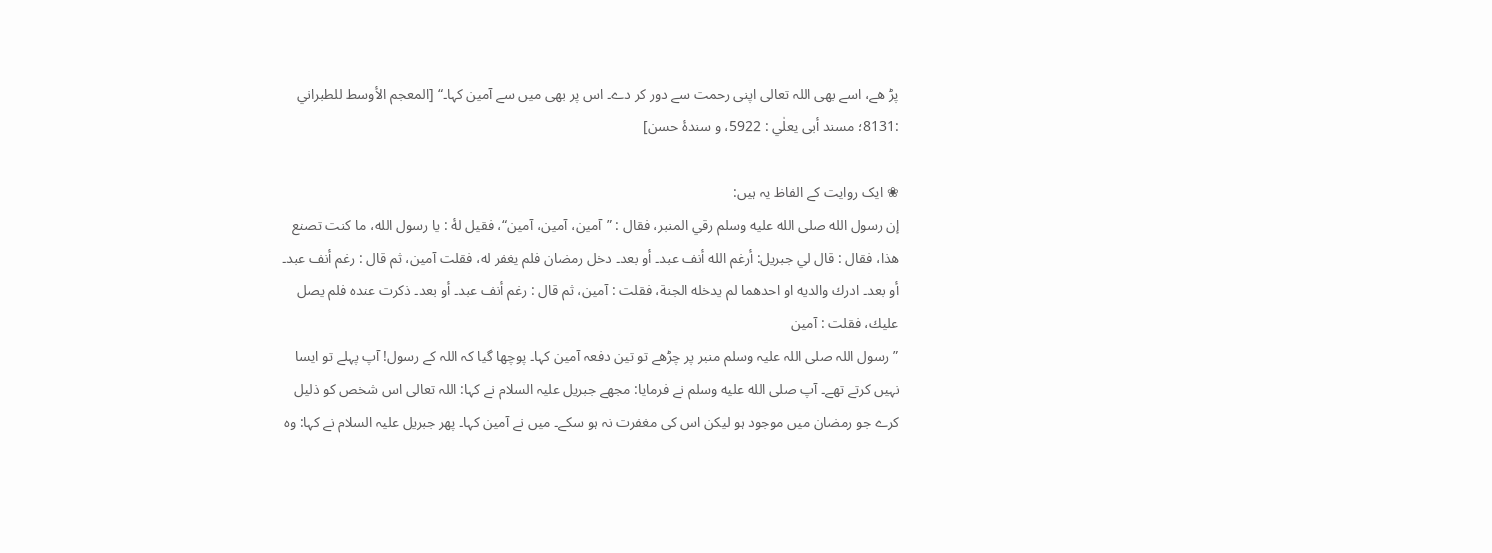پڑ ھے، اسے بھی اللہ تعالی اپنی رحمت سے دور کر دے۔ اس پر بھی میں سے آمین کہا۔“ [المعجم الأوسط للطبراني :8131؛ مسند أبى يعلٰي : 5922، و سندهٔ حسن]

❀ ایک روایت کے الفاظ یہ ہیں:
إن رسول الله صلى الله عليه وسلم رقي المنبر، فقال : ”آمين، آمين، آمين“، فقيل لهٔ : يا رسول الله، ما كنت تصنع هذا، فقال : قال لي جبريل: أرغم الله أنف عبد۔ أو بعد۔ دخل رمضان فلم يغفر له، فقلت آمين، ثم قال : رغم أنف عبد۔ أو بعد۔ ادرك والديه او احدهما لم يدخله الجنة، فقلت : آمين، ثم قال : رغم أنف عبد۔ أو بعد۔ ذكرت عنده فلم يصل عليك، فقلت : آمين
”رسول اللہ صلی اللہ علیہ وسلم منبر پر چڑھے تو تین دفعہ آمین کہا۔ پوچھا گیا کہ اللہ کے رسول! آپ پہلے تو ایسا نہیں کرتے تھے۔ آپ صلى الله عليه وسلم نے فرمایا: مجھے جبریل علیہ السلام نے کہا: اللہ تعالی اس شخص کو ذلیل کرے جو رمضان میں موجود ہو لیکن اس کی مغفرت نہ ہو سکے۔ میں نے آمین کہا۔ پھر جبریل علیہ السلام نے کہا: وہ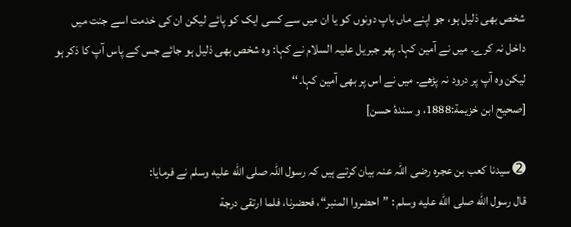شخص بھی ذلیل ہو، جو اپنے ماں باپ دونوں کو یا ان میں سے کسی ایک کو پائے لیکن ان کی خدمت اسے جنت میں داخل نہ کرے۔ میں نے آمین کہا۔ پھر جبریل علیہ السلام نے کہا: وہ شخص بھی ذلیل ہو جائے جس کے پاس آپ کا ذکر ہو لیکن وہ آپ پر درود نہ پڑھے۔ میں نے اس پر بھی آمین کہا۔‘‘
[صحيح ابن خزيمة:1888، و سندهٔ حسن]

➋ سیدنا کعب بن عجرہ رضی اللہ عنہ بیان کرتے ہیں کہ رسول اللہ صلى الله عليه وسلم نے فرمایا:
قال رسول الله صلى الله عليه وسلم : ”احضروا المنبر“، فحضرنا، فلما ارتقى درجة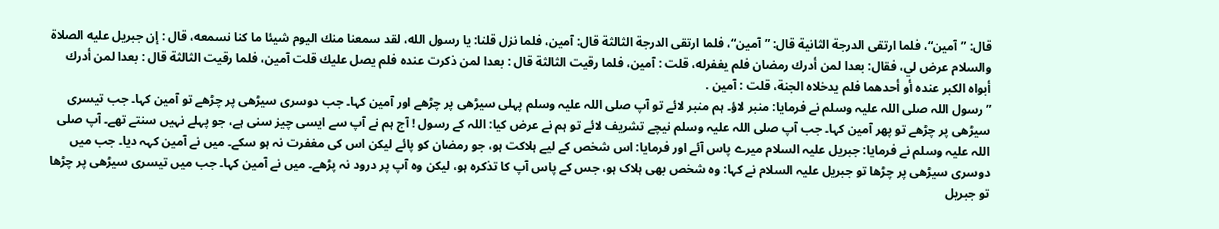قال: ”آمين“، فلما ارتقى الدرجة الثانية قال: ”آمين“، فلما ارتقى الدرجة الثالثة قال: آمين، فلما نزل قلنا: يا رسول الله، لقد سمعنا منك اليوم شيئا ما كنا نسمعه، قال : إن جبريل عليه الصلاة والسلام عرض لي، فقال: بعدا لمن أدرك رمضان فلم يغفرله، قلت : آمين، فلما رقيت الثالثة قال : بعدا لمن ذكرت عنده فلم يصل عليك قلت آمين، فلما رقيت الثالثة قال : بعدا لمن أدرك أبواه الكبر عنده أو أحدهما فلم يدخلاه الجنة، قلت : آمين .
”رسول اللہ صلی اللہ علیہ وسلم نے فرمایا: منبر لاؤ۔ ہم منبر لائے تو آپ صلی اللہ علیہ وسلم پہلی سیڑھی پر چڑھے اور آمین کہا۔ جب دوسری سیڑھی پر چڑھے تو آمین کہا۔ جب تیسری سیڑھی پر چڑھے تو پھر آمین کہا۔ جب آپ صلی اللہ علیہ وسلم نیچے تشریف لائے تو ہم نے عرض کیا: اللہ کے رسول ! آج ہم نے آپ سے ایسی چیز سنی ہے، جو پہلے نہیں سنتے تھے۔ آپ صلی اللہ علیہ وسلم نے فرمایا: جبریل علیہ السلام میرے پاس آئے اور فرمایا: اس شخص کے لیے ہلاکت ہو، جو رمضان کو پائے لیکن اس کی مغفرت نہ ہو سکے۔ میں نے آمین کہہ دیا۔ جب میں دوسری سیڑھی پر چڑھا تو جبریل علیہ السلام نے کہا: وہ شخص بھی ہلاک ہو، جس کے پاس آپ کا تذکرہ ہو، لیکن وہ آپ پر درود نہ پڑھے۔ میں نے آمین کہا۔ جب میں تیسری سیڑھی پر چڑھا تو جبریل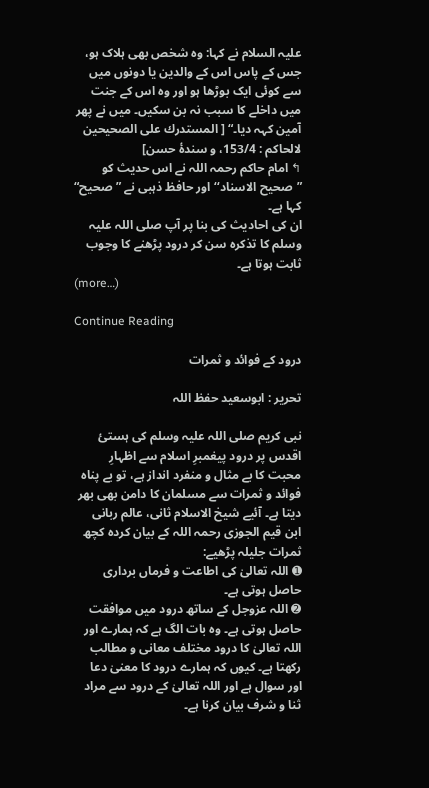علیہ السلام نے کہا: وہ شخص بھی ہلاک ہو، جس کے پاس اس کے والدین یا دونوں میں سے کوئی ایک بوڑھا ہو اور وہ اس کے جنت میں داخلے کا سبب نہ بن سکیں۔ میں نے پھر آمین کہہ دیا۔“ [ المستدرك على الصحيحين لالحاكم : 153/4، و سندهٔ حسن]
↰ امام حاکم رحمہ اللہ نے اس حدیث کو ”صحیح الاسناد‘‘ اور حافظ ذہبی نے ”صحیح“ کہا ہے۔
ان کی احادیث کی بنا پر آپ صلی اللہ علیہ وسلم کا تذکرہ سن کر درود پڑھنے کا وجوب ثابت ہوتا ہے۔
(more…)

Continue Reading

درود کے فوائد و ثمرات

تحریر : ابوسعید حفظ اللہ

نبی کریم صلی اللہ علیہ وسلم کی ہستیٔ اقدس پر درود پیغمبرِ اسلام سے اظہارِ محبت کا بے مثال و منفرد انداز ہے، تو بے پناہ فوائد و ثمرات سے مسلمان کا دامن بھی بھر دیتا ہے۔ آئیے شیخ الاسلام ثانی، عالم ربانی ابن قیم الجوزی رحمہ اللہ کے بیان کردہ کچھ ثمرات جلیلہ پڑھیے:
➊ اللہ تعالیٰ کی اطاعت و فرماں برداری حاصل ہوتی ہے۔
➋ اللہ عزوجل کے ساتھ درود میں موافقت حاصل ہوتی ہے۔ وہ بات الگ ہے کہ ہمارے اور اللہ تعالیٰ کا درود مختلف معانی و مطالب رکھتا ہے۔ کیوں کہ ہمارے درود کا معنیٰ دعا اور سوال ہے اور اللہ تعالیٰ کے درود سے مراد ثنا و شرف بیان کرنا ہے۔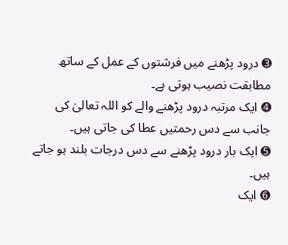➌ درود پڑھنے میں فرشتوں کے عمل کے ساتھ مطابقت نصیب ہوتی ہے۔
➍ ایک مرتبہ درود پڑھنے والے کو اللہ تعالیٰ کی جانب سے دس رحمتیں عطا کی جاتی ہیں۔
➎ ایک بار درود پڑھنے سے دس درجات بلند ہو جاتے ہیں۔
➏ ایک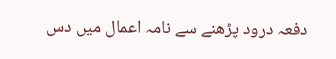دفعہ درود پڑھنے سے نامہ اعمال میں دس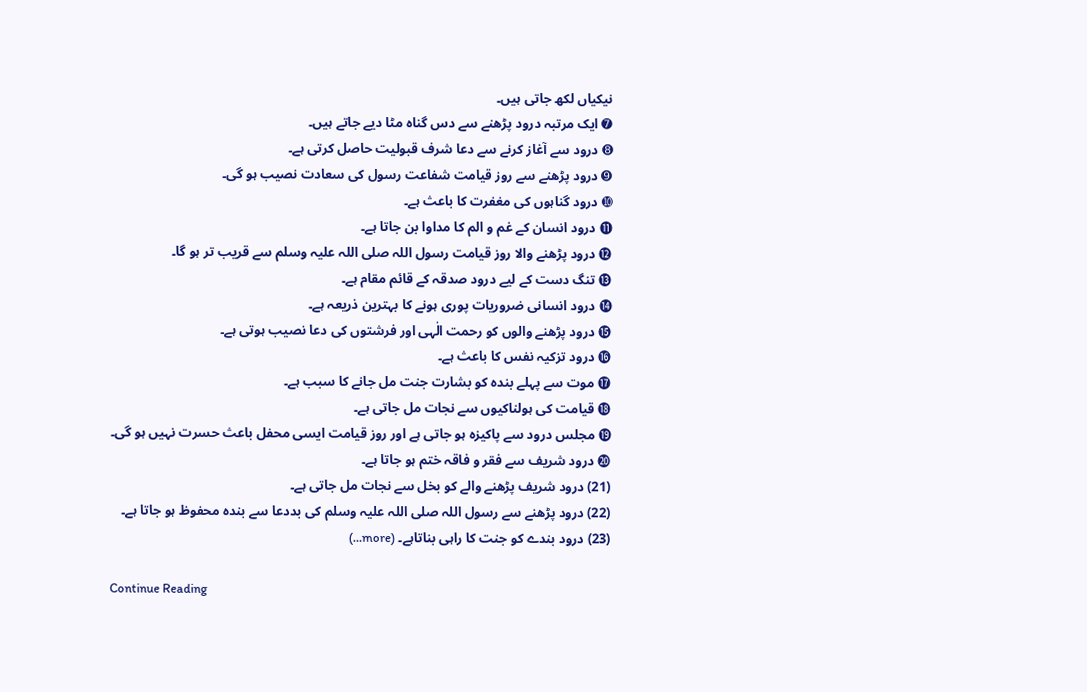نیکیاں لکھ جاتی ہیں۔
➐ ایک مرتبہ درود پڑھنے سے دس گناہ مٹا دیے جاتے ہیں۔
➑ درود سے آغاز کرنے سے دعا شرف قبولیت حاصل کرتی ہے۔
➒ درود پڑھنے سے روز قیامت شفاعت رسول کی سعادت نصیب ہو گی۔
➓ درود گناہوں کی مغفرت کا باعث ہے۔
⓫ درود انسان کے غم و الم کا مداوا بن جاتا ہے۔
⓬ درود پڑھنے والا روز قیامت رسول اللہ صلی اللہ علیہ وسلم سے قریب تر ہو گا۔
⓭ تنگ دست کے لیے درود صدقہ کے قائم مقام ہے۔
⓮ درود انسانی ضروریات پوری ہونے کا بہترین ذریعہ ہے۔
⓯ درود پڑھنے والوں کو رحمت الٰہی اور فرشتوں کی دعا نصیب ہوتی ہے۔
⓰ درود تزکیہ نفس کا باعث ہے۔
⓱ موت سے پہلے بندہ کو بشارت جنت مل جانے کا سبب ہے۔
⓲ قیامت کی ہولناکیوں سے نجات مل جاتی ہے۔
⓳ مجلس درود سے پاکیزہ ہو جاتی ہے اور روز قیامت ایسی محفل باعث حسرت نہیں ہو گی۔
⓴ درود شریف سے فقر و فاقہ ختم ہو جاتا ہے۔
(21) درود شریف پڑھنے والے کو بخل سے نجات مل جاتی ہے۔
(22) درود پڑھنے سے رسول اللہ صلی اللہ علیہ وسلم کی بددعا سے بندہ محفوظ ہو جاتا ہے۔
(23) درود بندے کو جنت کا راہی بناتاہے۔ (more…)

Continue Reading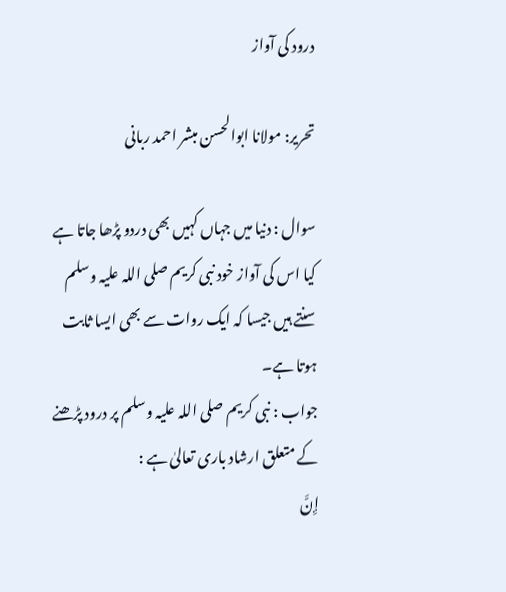درود کی آواز

تحریر: مولانا ابوالحسن مبشر احمد ربانی

سوال : دنیا میں جہاں کہیں بھی دردو پڑھا جاتا ہے کیا اس کی آواز خود نبی کریم صلی اللہ علیہ وسلم سنتے ہیں جیسا کہ ایک روات سے بھی ایسا ثابت ہوتا ہے۔
جواب : نبی کریم صلی اللہ علیہ وسلم پر درود پڑھنے کے متعلق ارشاد باری تعالیٰ ہے :
إِنَّ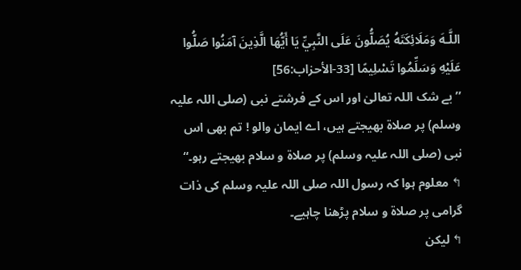اللَّـهَ وَمَلَائِكَتَهُ يُصَلُّونَ عَلَى النَّبِيِّ يَا أَيُّهَا الَّذِينَ آمَنُوا صَلُّوا عَلَيْهِ وَسَلِّمُوا تَسْلِيمًا [33-الأحزاب:56]
’’ بے شک اللہ تعالیٰ اور اس کے فرشتے نبی (صلی اللہ علیہ وسلم) پر صلاۃ بھیجتے ہیں، اے ایمان والو ! تم بھی اس نبی (صلی اللہ علیہ وسلم) پر صلاۃ و سلام بھیجتے رہو۔“
↰ معلوم ہوا کہ رسول اللہ صلی اللہ علیہ وسلم کی ذات گرامی پر صلاۃ و سلام پڑھنا چاہیے۔
↰ لیکن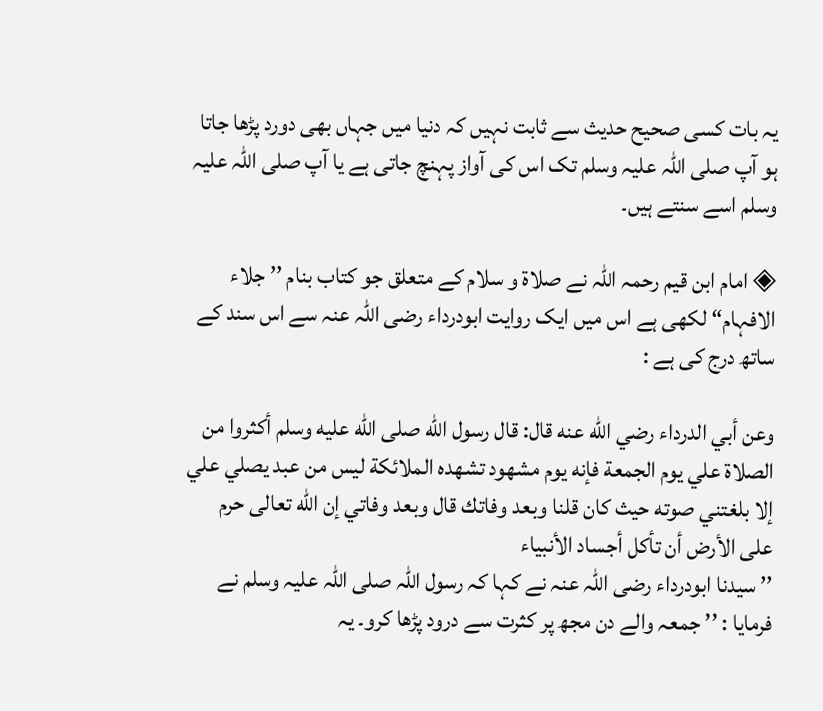یہ بات کسی صحیح حدیث سے ثابت نہیں کہ دنیا میں جہاں بھی دورد پڑھا جاتا ہو آپ صلی اللہ علیہ وسلم تک اس کی آواز پہنچ جاتی ہے یا آپ صلی اللہ علیہ وسلم اسے سنتے ہیں۔

◈ امام ابن قیم رحمہ اللہ نے صلاۃ و سلام کے متعلق جو کتاب بنام ’’ جلاء الافہام“ لکھی ہے اس میں ایک روایت ابودرداء رضی اللہ عنہ سے اس سند کے ساتھ درج کی ہے :

وعن أبي الدرداء رضي الله عنه قال: قال رسول الله صلى الله عليه وسلم أكثروا من الصلاة علي يوم الجمعة فإنه يوم مشهود تشهده الملائكة ليس من عبد يصلي علي إلا بلغتني صوته حيث كان قلنا وبعد وفاتك قال وبعد وفاتي إن الله تعالى حرم على الأرض أن تأكل أجساد الأنبياء
’’ سیدنا ابودرداء رضی اللہ عنہ نے کہا کہ رسول اللہ صلی اللہ علیہ وسلم نے فرمایا : ’’ جمعہ والے دن مجھ پر کثرت سے درود پڑھا کرو۔ یہ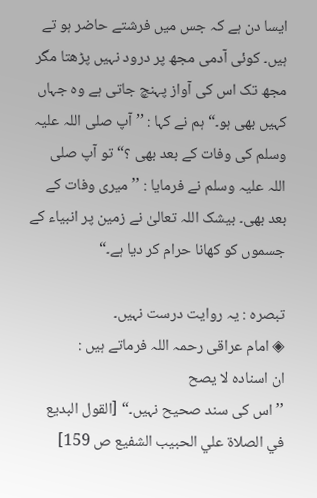ایسا دن ہے کہ جس میں فرشتے حاضر ہو تے ہیں۔ کوئی آدمی مجھ پر درود نہیں پڑھتا مگر مجھ تک اس کی آواز پہنچ جاتی ہے وہ جہاں کہیں بھی ہو۔“ ہم نے کہا : ’’ آپ صلی اللہ علیہ وسلم کی وفات کے بعد بھی ؟“ تو آپ صلی اللہ علیہ وسلم نے فرمایا : ’’ میری وفات کے بعد بھی۔ بیشک اللہ تعالیٰ نے زمین پر انبیاء کے جسموں کو کھانا حرام کر دیا ہے۔“

تبصرہ : یہ روایت درست نہیں۔
◈ امام عراقی رحمہ اللہ فرماتے ہیں :
ان اسناده لا يصح
’’ اس کی سند صحیح نہیں۔“ [القول البديع في الصلاة علي الحبيب الشفيع ص 159]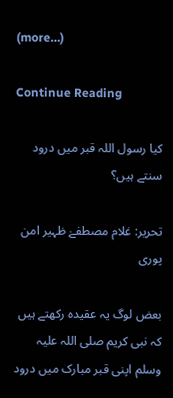(more…)

Continue Reading

کیا رسول اللہ قبر میں درود سنتے ہیں؟

تحریر: غلام مصطفےٰ ظہیر امن پوری

بعض لوگ یہ عقیدہ رکھتے ہیں کہ نبی کریم صلی اللہ علیہ وسلم اپنی قبر مبارک میں درود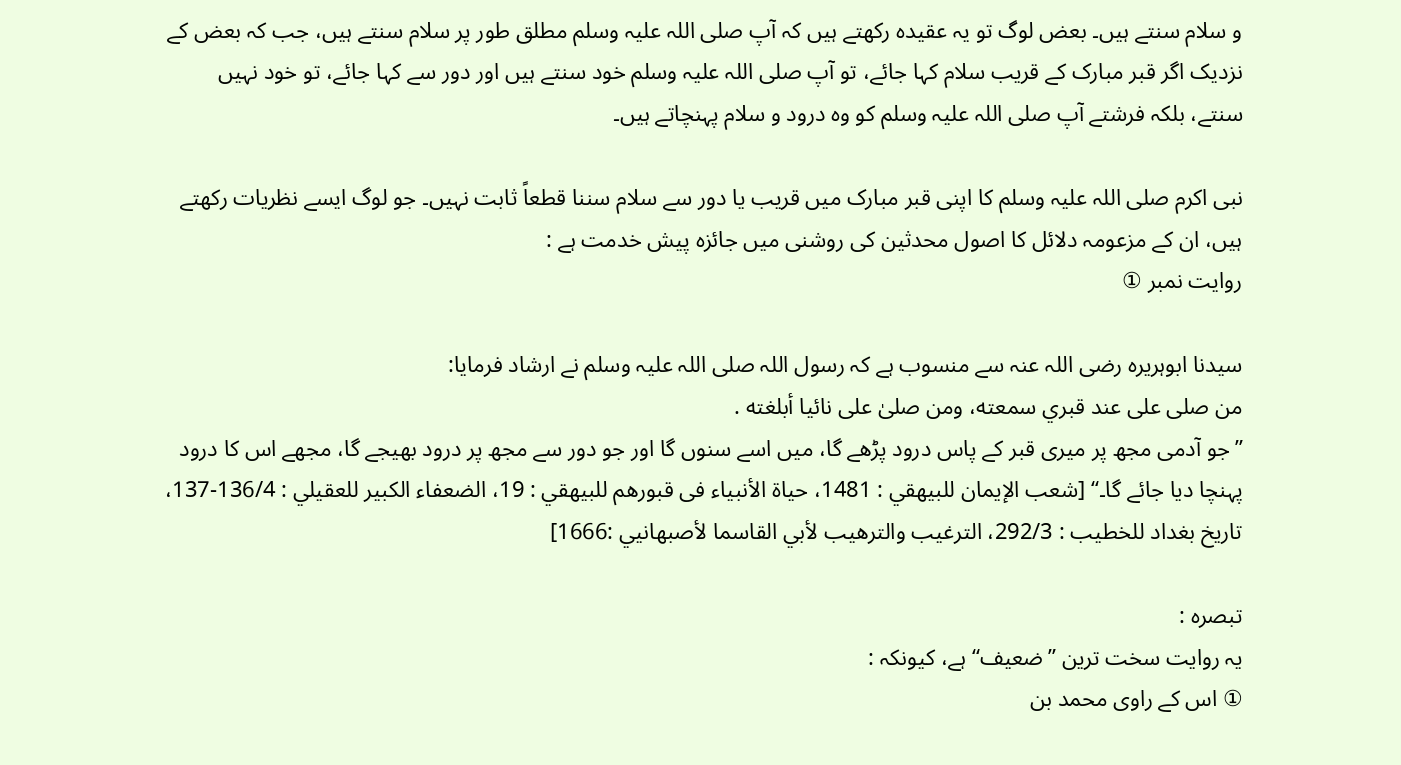و سلام سنتے ہیں۔ بعض لوگ تو یہ عقیدہ رکھتے ہیں کہ آپ صلی اللہ علیہ وسلم مطلق طور پر سلام سنتے ہیں، جب کہ بعض کے نزدیک اگر قبر مبارک کے قریب سلام کہا جائے، تو آپ صلی اللہ علیہ وسلم خود سنتے ہیں اور دور سے کہا جائے، تو خود نہیں سنتے، بلکہ فرشتے آپ صلی اللہ علیہ وسلم کو وہ درود و سلام پہنچاتے ہیں۔

نبی اکرم صلی اللہ علیہ وسلم کا اپنی قبر مبارک میں قریب یا دور سے سلام سننا قطعاً ثابت نہیں۔ جو لوگ ایسے نظریات رکھتے ہیں، ان کے مزعومہ دلائل کا اصول محدثین کی روشنی میں جائزہ پیش خدمت ہے :
روایت نمبر ①

سیدنا ابوہریرہ رضی اللہ عنہ سے منسوب ہے کہ رسول اللہ صلی اللہ علیہ وسلم نے ارشاد فرمایا:
من صلى على عند قبري سمعته، ومن صلىٰ على نائيا أبلغته .
”جو آدمی مجھ پر میری قبر کے پاس درود پڑھے گا، میں اسے سنوں گا اور جو دور سے مجھ پر درود بھیجے گا، مجھے اس کا درود پہنچا دیا جائے گا۔‘‘ [شعب الإيمان للبيهقي : 1481، حياة الأنبياء فى قبورهم للبيهقي : 19، الضعفاء الكبير للعقيلي : 136/4-137، تاريخ بغداد للخطيب : 292/3، الترغيب والترهيب لأبي القاسما لأصبهانيي :1666]

تبصرہ :
یہ روایت سخت ترین ”ضعیف“ ہے، کیونکہ :
① اس کے راوی محمد بن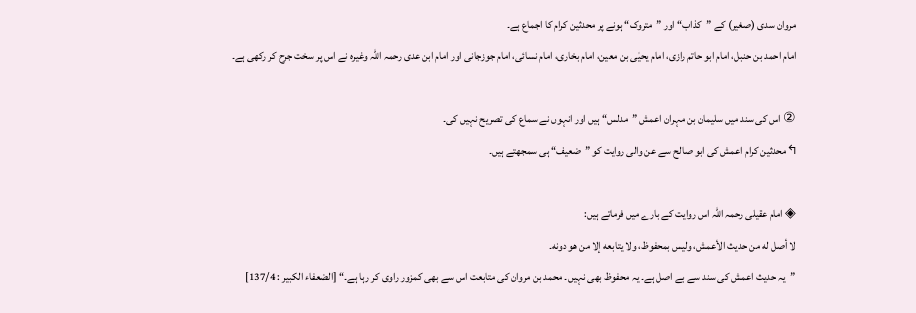مروان سدی (صغیر) کے ”کذاب“ اور ”متروک“ ہونے پر محدثین کرام کا اجماع ہے۔
امام احمد بن حنبل، امام ابو حاتم رازی، امام یحیٰی بن معین، امام بخاری، امام نسائی، امام جوزجانی اور امام ابن عدی رحمہ اللہ وغیرہ نے اس پر سخت جرح کر رکھی ہے۔

② اس کی سند میں سلیمان بن مہران اعمش ”مدلس“ ہیں اور انہوں نے سماع کی تصریح نہیں کی۔
↰ محدثین کرام اعمش کی ابو صالح سے عن والی روایت کو ”ضعیف“ ہی سمجھتے ہیں۔

◈ امام عقیلی رحمہ اللہ اس روایت کے بارے میں فرماتے ہیں:
لا أصل له من حديث الأعمش، وليس بمحفوظ، ولا يتابعه إلا من هو دونه۔
”یہ حدیث اعمش کی سند سے بے اصل ہے۔ یہ محفوظ بھی نہیں۔ محمد بن مروان کی متابعت اس سے بھی کمزور راوی کر رہا ہے۔“ [الضعفاء الكبير : 137/4]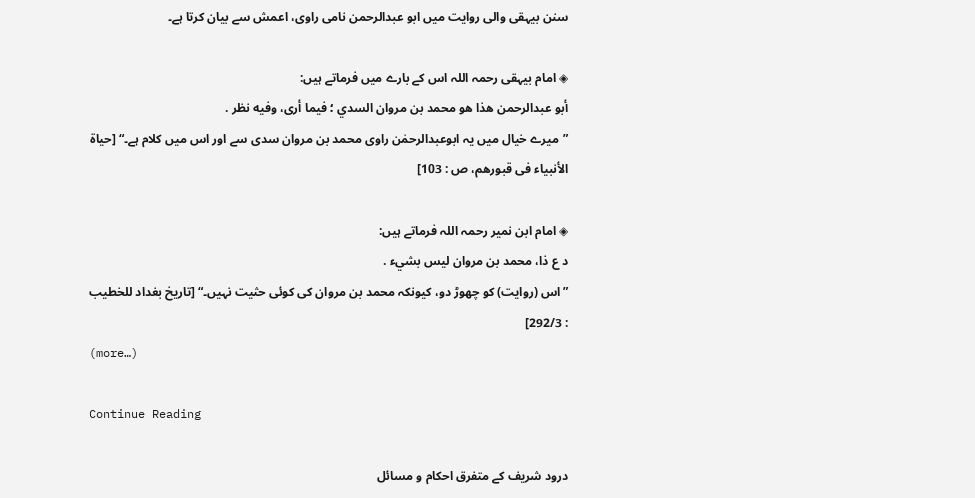سنن بیہقی والی روایت میں ابو عبدالرحمن نامی راوی، اعمش سے بیان کرتا ہے۔

◈ امام بیہقی رحمہ اللہ اس کے بارے میں فرماتے ہیں:
أبو عبدالرحمن هذا هو محمد بن مروان السدي ؛ فيما أرى، وفيه نظر .
”میرے خیال میں یہ ابوعبدالرحمٰن راوی محمد بن مروان سدی سے اور اس میں کلام ہے۔“ [حياة الأنبياء فى قبورهم، ص : 103]

◈ امام ابن نمیر رحمہ اللہ فرماتے ہیں:
د ع ذا، محمد بن مروان ليس بشيء .
”اس (روایت) کو چھوڑ دو، کیونکہ محمد بن مروان کی کوئی حثیت نہیں۔“ [تاريخ بغداد للخطيب : 292/3]
(more…)

Continue Reading

درود شریف کے متفرق احکام و مسائل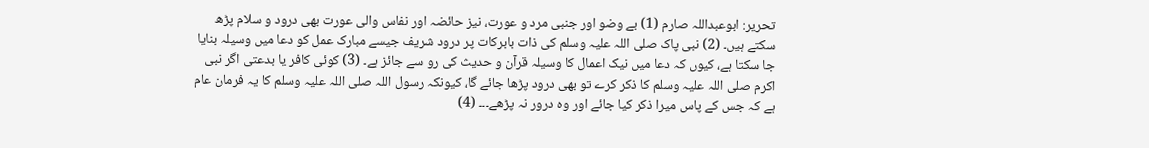تحریر: ابوعبداللہ صارم (1) بے وضو اور جنبی مرد و عورت، نیز حائضہ اور نفاس والی عورت بھی درود و سلام پڑھ سکتے ہیں۔ (2) نبی پاک صلی اللہ علیہ وسلم کی ذات بابرکات پر درود شریف جیسے مبارک عمل کو دعا میں وسیلہ بنایا جا سکتا ہے، کیوں کہ دعا میں نیک اعمال کا وسیلہ قرآن و حدیث کی رو سے جائز ہے۔ (3) کوئی کافر یا بدعتی اگر نبی اکرم صلی اللہ علیہ وسلم کا ذکر کرے تو بھی درود پڑھا جائے گا، کیونکہ رسول اللہ صلی اللہ علیہ وسلم کا یہ فرمان عام ہے کہ جس کے پاس میرا ذکر کیا جائے اور وہ درور نہ پڑھے۔۔۔ (4)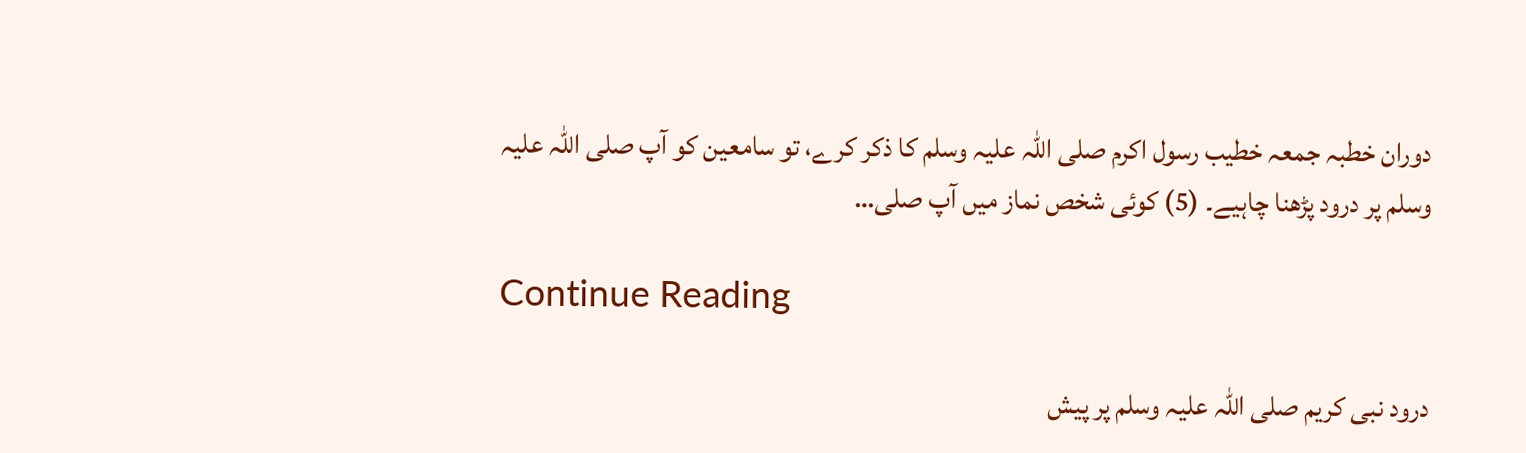دوران خطبہ جمعہ خطیب رسول اکرم صلی اللہ علیہ وسلم کا ذکر کرے، تو سامعین کو آپ صلی اللہ علیہ وسلم پر درود پڑھنا چاہیے۔ (5) کوئی شخص نماز میں آپ صلی…

Continue Reading

درود نبی کریم صلی اللہ علیہ وسلم پر پیش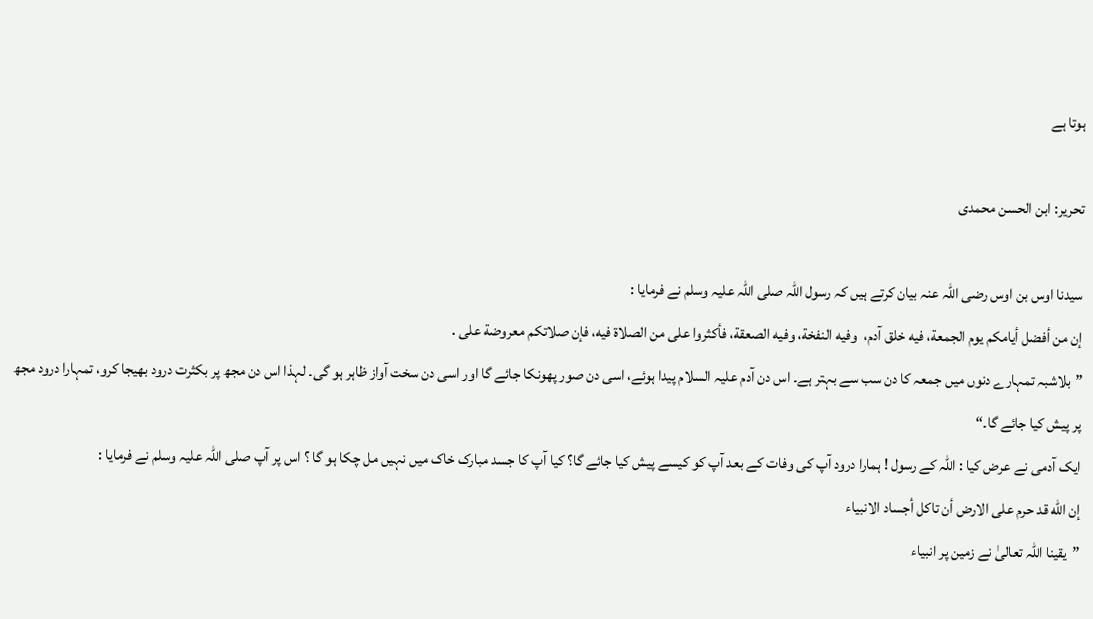ہوتا ہے

تحریر: ابن الحسن محمدی

سیدنا اوس بن اوس رضی اللہ عنہ بیان کرتے ہیں کہ رسول اللہ صلی اللہ علیہ وسلم نے فرمایا :
إن من أفضل أيامكم يوم الجمعة، فيه خلق آدم،  وفيه النفخة، وفيه الصعقة، فأكثروا على من الصلاة فيه، فإن صلاتكم معروضة على .
”بلاشبہ تمہارے دنوں میں جمعہ کا دن سب سے بہتر ہے۔ اس دن آدم علیہ السلام پیدا ہوئے، اسی دن صور پھونکا جائے گا اور اسی دن سخت آواز ظاہر ہو گی۔ لہذا اس دن مجھ پر بکثرت درود بھیجا کرو، تمہارا درود مجھ پر پیش کیا جائے گا۔“
ایک آدمی نے عرض کیا : اللہ کے رسول ! ہمارا درود آپ کی وفات کے بعد آپ کو کیسے پیش کیا جائے گا؟ کیا آپ کا جسد مبارک خاک میں نہیں مل چکا ہو گا ؟ اس پر آپ صلی اللہ علیہ وسلم نے فرمایا :
إن الله قد حرم على الارض أن تاكل أجساد الانبياء
”یقینا اللہ تعالیٰ نے زمین پر انبیاء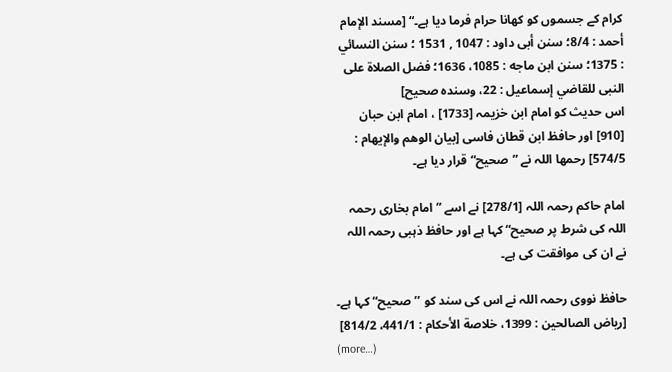کرام کے جسموں کو کھانا حرام فرما دیا ہے۔“ [مسند الإمام أحمد : 8/4؛ سنن أبى داود : 1047 , 1531 ؛ سنن النسائي : 1375؛ سنن ابن ماجه : 1085، 1636؛ فضل الصلاة على النبى للقاضي إسماعيل : 22، وسنده صحيح]
اس حدیث کو امام ابن خزیمہ [1733] ، امام ابن حبان [910] اور حافظ ابن قطان فاسی [بيان الوهم والإيهام : 574/5] رحمها اللہ نے ”صحیح“ قرار دیا ہے۔

امام حاکم رحمہ اللہ [278/1] نے اسے ”امام بخاری رحمہ اللہ کی شرط پر صحیح“ کہا ہے اور حافظ ذہبی رحمہ اللہ نے ان کی موافقت کی ہے۔

حافظ نووی رحمہ اللہ نے اس کی سند کو ’’صحیح“ کہا ہے۔
[رياض الصالحين : 1399، خلاصة الأحكام : 441/1، 814/2]
(more…)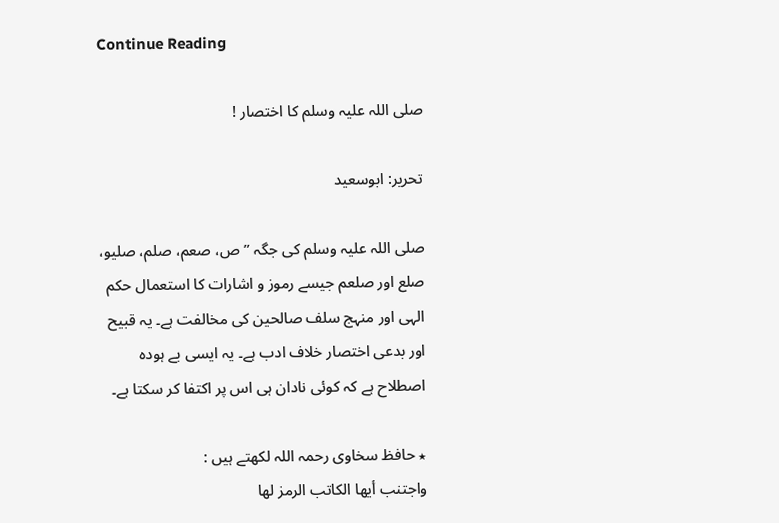Continue Reading

صلی اللہ علیہ وسلم كا اختصار !

تحریر: ابوسعيد

صلی اللہ علیہ وسلم کی جگہ ”ص، صعم، صلم، صلیو، صلع اور صلعم جیسے رموز و اشارات کا استعمال حکم الہی اور منہج سلف صالحین کی مخالفت ہے۔ یہ قبیح اور بدعی اختصار خلاف ادب ہے۔ یہ ایسی بے ہودہ اصطلاح ہے کہ کوئی نادان ہی اس پر اکتفا کر سکتا ہے۔

٭ حافظ سخاوی رحمہ اللہ لکھتے ہیں :
واجتنب أيها الكاتب الرمز لها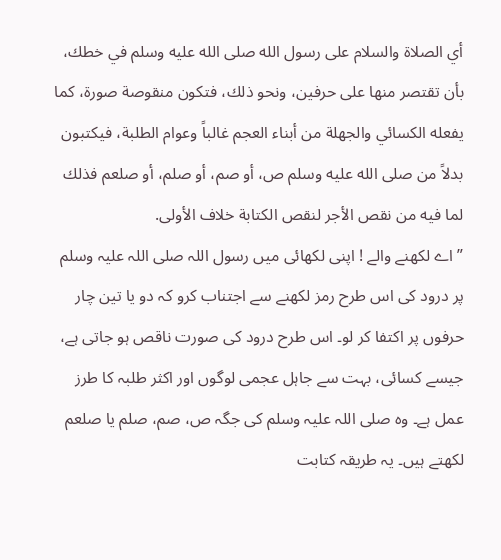أي الصلاة والسلام على رسول الله صلى الله عليه وسلم في خطك، بأن تقتصر منها على حرفين، ونحو ذلك، فتكون منقوصة صورة، كما يفعله الكسائي والجهلة من أبناء العجم غالباً وعوام الطلبة، فيكتبون بدلاً من صلى الله عليه وسلم ص، أو صم، أو صلم، أو صلعم فذلك لما فيه من نقص الأجر لنقص الكتابة خلاف الأولى.
”اے لکھنے والے ! اپنی لکھائی میں رسول اللہ صلی اللہ علیہ وسلم پر درود کی اس طرح رمز لکھنے سے اجتناب کرو کہ دو یا تین چار حرفوں پر اکتفا کر لو۔ اس طرح درود کی صورت ناقص ہو جاتی ہے، جیسے کسائی، بہت سے جاہل عجمی لوگوں اور اکثر طلبہ کا طرز عمل ہے۔ وہ صلی اللہ علیہ وسلم کی جگہ ص، صم، صلم یا صلعم لکھتے ہیں۔ یہ طریقہ کتابت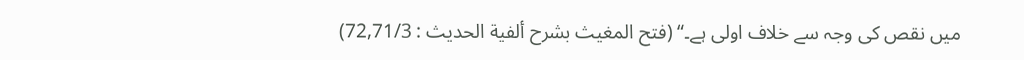میں نقص کی وجہ سے خلاف اولی ہے۔“ (فتح المغیث بشرح ألفیة الحدیث : 72,71/3)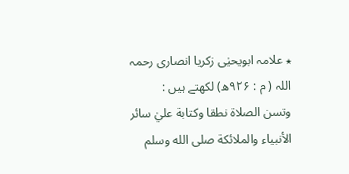٭ علامہ ابویحیٰی زکریا انصاری رحمہ اللہ ( م : ۹۲۶ھ) لکھتے ہیں :
وتسن الصلاة نطقا وكتابة عليٰ سائر الأنبياء والملائكة صلى الله وسلم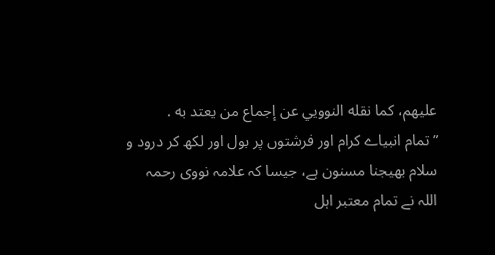عليهم، كما نقله النوويي عن إجماع من يعتد به .
”تمام انبیاے کرام اور فرشتوں پر بول اور لکھ کر درود و سلام بھیجنا مسنون ہے، جیسا کہ علامہ نووی رحمہ اللہ نے تمام معتبر اہل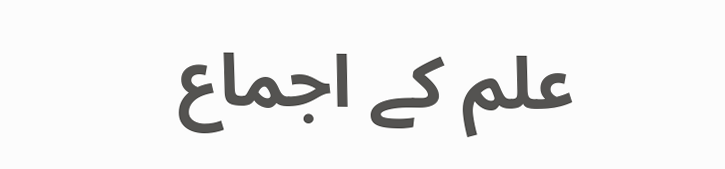علم کے اجماع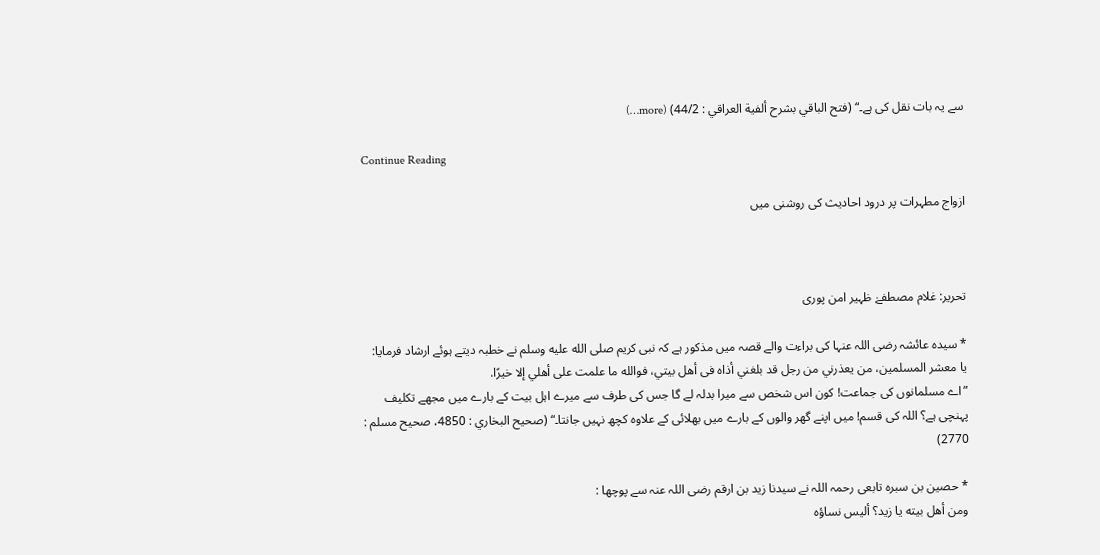سے یہ بات نقل کی ہے۔“ (فتح الباقي بشرح ألفية العراقي : 44/2) (more…)

Continue Reading

ازواج مطہرات پر درود احادیث کی روشنی میں



تحریر: غلام مصطفےٰ ظہیر امن پوری

* سیدہ عائشہ رضی اللہ عنہا کی براءت والے قصہ میں مذکور ہے کہ نبی کریم صلى الله عليه وسلم نے خطبہ دیتے ہوئے ارشاد فرمایا:
يا معشر المسلمين، من يعذرني من رجل قد بلغني أذاه فى أهل بيتي، فوالله ما علمت على أهلي إلا خيرًا.
”اے مسلمانوں کی جماعت! کون اس شخص سے میرا بدلہ لے گا جس کی طرف سے میرے اہل بیت کے بارے میں مجھے تکلیف پہنچی ہے؟ اللہ کی قسم! میں اپنے گھر والوں کے بارے میں بھلائی کے علاوہ کچھ نہیں جانتا۔“ (صحيح البخاري : 4850، صحيح مسلم : 2770)

* حصین بن سبرہ تابعی رحمہ اللہ نے سیدنا زید بن ارقم رضی اللہ عنہ سے پوچھا :
ومن أهل بيته يا زيد؟ أليس نساؤه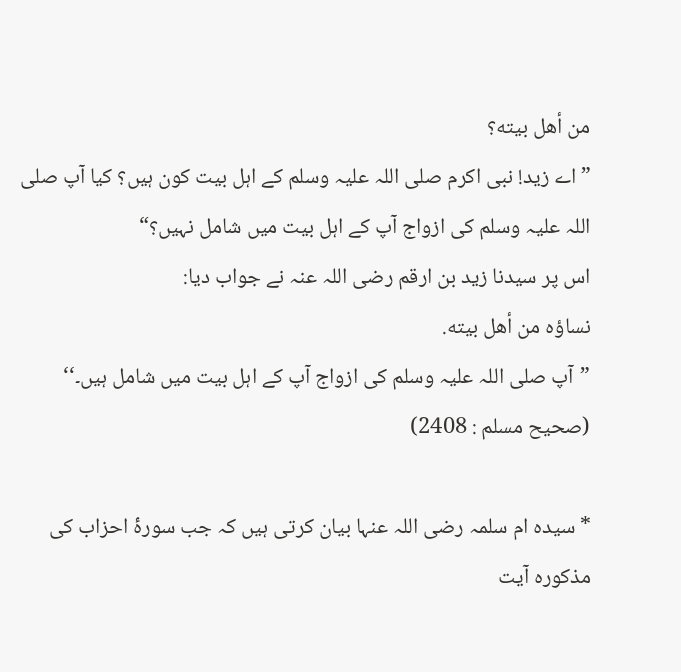من أهل بيته؟
”اے زید! نبی اکرم صلی اللہ علیہ وسلم کے اہل بیت کون ہیں؟ کیا آپ صلی اللہ علیہ وسلم کی ازواج آپ کے اہل بیت میں شامل نہیں؟“
اس پر سیدنا زید بن ارقم رضی اللہ عنہ نے جواب دیا:
نساؤه من أهل بيته.
”آپ صلی اللہ علیہ وسلم کی ازواج آپ کے اہل بیت میں شامل ہیں۔‘‘ (صحيح مسلم : 2408)

* سیدہ ام سلمہ رضی اللہ عنہا بیان کرتی ہیں کہ جب سورۂ احزاب کی مذکورہ آیت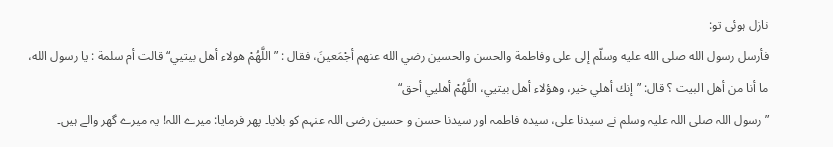نازل ہوئی تو:
فأرسل رسول الله صلى الله عليه وسلّم إلى على وفاطمة والحسن والحسين رضي الله عنهم أجْمَعينَ، فقال : ”اللَّهُمْ هولاء أهل بيتيي“ قالت أم سلمة : يا رسول الله، ما أنا من أهل البيت ؟ قال: ”إنك أهلي خير، وهؤلاء أهل بيتيي، اللَّهُمْ أهليي أحق“
”رسول اللہ صلی اللہ علیہ وسلم نے سیدنا علی، سیدہ فاطمہ اور سیدنا حسن و حسین رضی اللہ عنہم کو بلایا۔ پھر فرمایا: میرے اللہ! یہ میرے گھر والے ہیں۔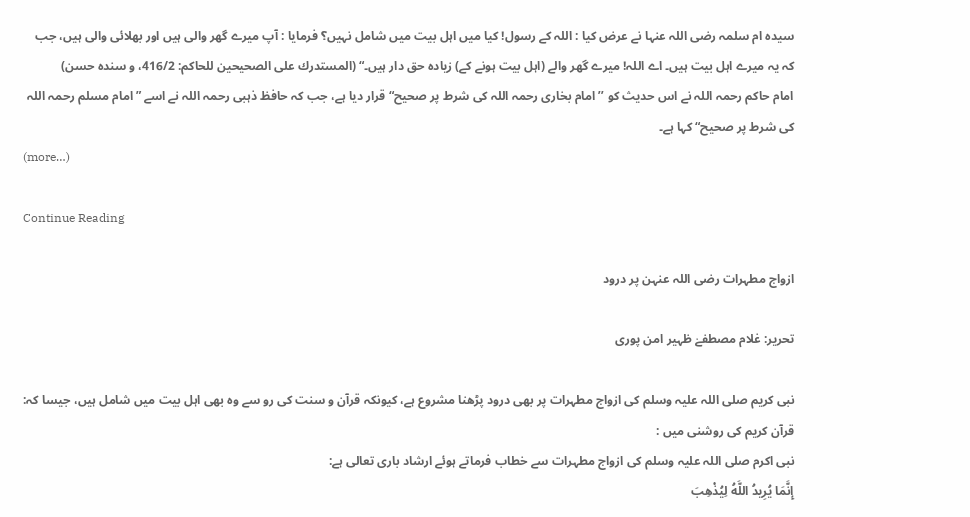سیدہ ام سلمہ رضی اللہ عنہا نے عرض کیا : اللہ کے رسول! کیا میں اہل بیت میں شامل نہیں؟ فرمایا : آپ میرے گھر والی ہیں اور بھلائی والی ہیں، جب کہ یہ میرے اہل بیت ہیں۔ اے اللہ! میرے گھر والے (اہل بیت ہونے کے) زیادہ حق دار ہیں۔“ (المستدرك على الصحيحين للحاكم: 416/2، و سندہ حسن)
امام حاکم رحمہ اللہ نے اس حدیث کو ’’امام بخاری رحمہ اللہ کی شرط پر صحیح“ قرار دیا ہے، جب کہ حافظ ذہبی رحمہ اللہ نے اسے ”امام مسلم رحمہ اللہ کی شرط پر صحیح“ کہا ہے۔
(more…)

Continue Reading

ازواج مطہرات رضی اللہ عنہن پر درود

تحریر: غلام مصطفےٰ ظہیر امن پوری

نبی کریم صلی اللہ علیہ وسلم کی ازواج مطہرات پر بھی درود پڑھنا مشروع ہے، کیونکہ قرآن و سنت کی رو سے وہ بھی اہل بیت میں شامل ہیں، جیسا کہ:
قرآن کریم کی روشنی میں :
نبی اکرم صلی اللہ علیہ وسلم کی ازواج مطہرات سے خطاب فرماتے ہوئے ارشاد باری تعالی ہے:
إِنَّمَا يُرِيدُ اللَّهُ لِيُذْهِبَ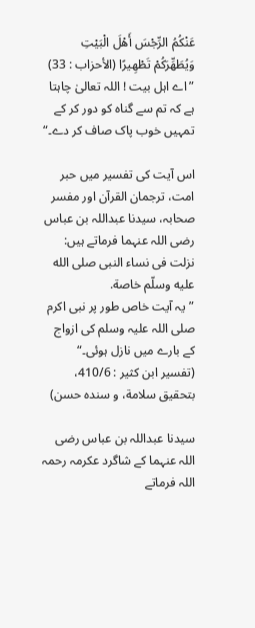عَنْكُمُ الرِّجْسَ أَهْلَ الْبَيْتِ وَيُطَهِّرَكُمْ تَطْهِيرًا (الأحزاب : 33)
”اے اہل بیت ! اللہ تعالیٰ چاہتا ہے کہ تم سے گناہ کو دور کر کے تمہیں خوب پاک صاف کر دے۔“

اس آیت کی تفسیر میں حبر امت، ترجمان القرآن اور مفسر صحابہ، سیدنا عبداللہ بن عباس رضی اللہ عنہما فرماتے ہیں:
نزلت فى نساء النبى صلى الله عليه وسلّم خاصة.
”یہ آیت خاص طور پر نبی اکرم صلی اللہ علیہ وسلم کی ازواج کے بارے میں نازل ہوئی۔“ (تفسير ابن كثير : 410/6، بتحقيق سلامة، و سندہ حسن)

سیدنا عبداللہ بن عباس رضی اللہ عنہما کے شاگرد عکرمہ رحمہ اللہ فرماتے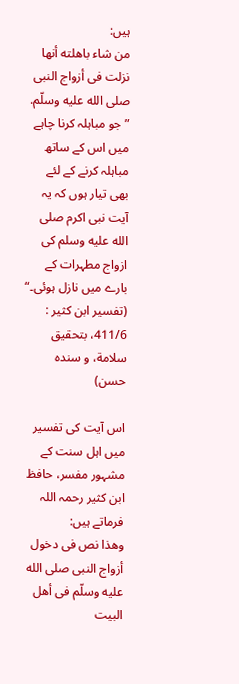ہیں:
من شاء باهلته أنها نزلت فى أزواج النبى صلى الله عليه وسلّم.
”جو مباہلہ کرنا چاہے میں اس کے ساتھ مباہلہ کرنے کے لئے بھی تیار ہوں کہ یہ آیت نبی اکرم صلى الله عليه وسلم کی ازواج مطہرات کے بارے میں نازل ہوئی۔“ (تفسیر ابن کثیر : 411/6، بتحقیق سلامة، و سندہ حسن)

اس آیت کی تفسیر میں اہل سنت کے مشہور مفسر، حافظ ابن کثیر رحمہ اللہ فرماتے ہیں:
وهذا نص فى دخول أزواج النبى صلى الله عليه وسلّم فى أهل البيت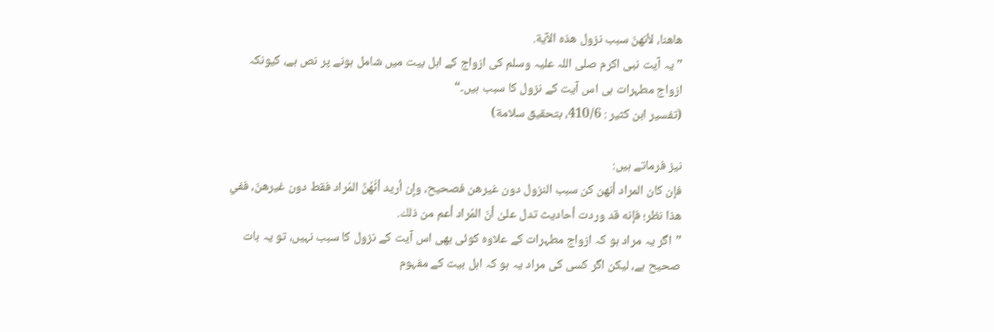هاهنا، لأنهنّ سبب نزول هذه الآية.
”یہ آیت نبی اکرم صلی اللہ علیہ وسلم کی ازواج کے اہل بیت میں شامل ہونے پر نص ہے، کیونکہ ازواج مطہرات ہی اس آیت کے نزول کا سبب ہیں۔“
(تفسیر ابن کثیر : 410/6، بتحقیق سلامة)

نیز فرماتے ہیں:
فإن كان المراد أنهن كن سبب النزول دون غيرهن فصحيح، وإن أريد أنَّهُنَّ المُراد فقط دون غيرهنّ، ففي هذا نظر؛ فإنه قد وردت أحاديث تدل علىٰ أنّ المُراد أعم من ذلك.
”اگر یہ مراد ہو کہ ازواج مطہرات کے علاوہ کوئی بھی اس آیت کے نزول کا سبب نہیں، تو یہ بات صحیح ہے، لیکن اگر کسی کی مراد یہ ہو کہ اہل بیت کے مفہوم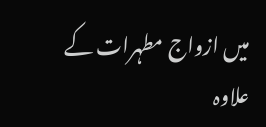میں ازواج مطہرات کے علاوہ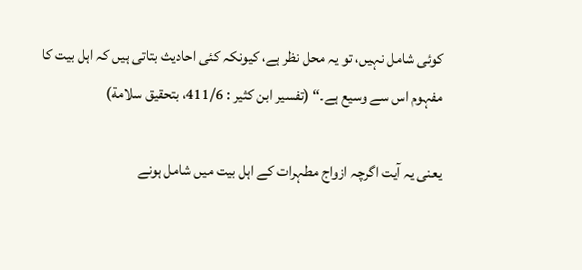کوئی شامل نہیں، تو یہ محل نظر ہے، کیونکہ کئی احادیث بتاتی ہیں کہ اہل بیت کا مفہوم اس سے وسیع ہے۔“ (تفسیر ابن کثیر : 411/6، بتحقیق سلامة)

یعنی یہ آیت اگرچہ ازواج مطہرات کے اہل بیت میں شامل ہونے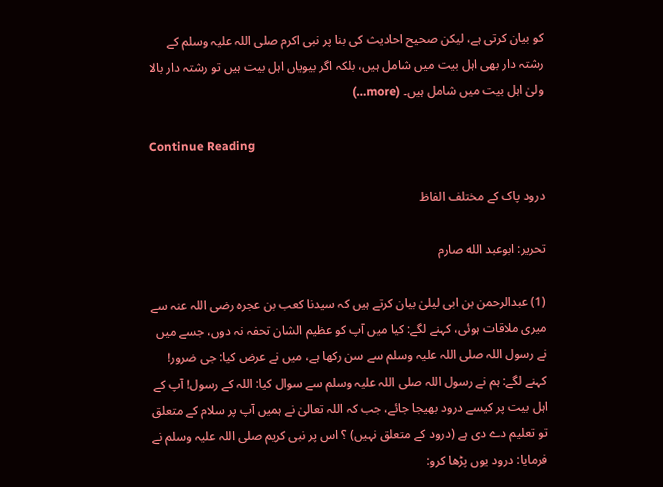کو بیان کرتی ہے، لیکن صحیح احادیث کی بنا پر نبی اکرم صلی اللہ علیہ وسلم کے رشتہ دار بھی اہل بیت میں شامل ہیں، بلکہ اگر بیویاں اہل بیت ہیں تو رشتہ دار بالا ولیٰ اہل بیت میں شامل ہیں۔ (more…)

Continue Reading

درود پاک کے مختلف الفاظ

تحریر: ابوعبد الله صارم

(1) عبدالرحمن بن ابی لیلیٰ بیان کرتے ہیں کہ سیدنا کعب بن عجرہ رضی اللہ عنہ سے میری ملاقات ہوئی، کہنے لگے: کیا میں آپ کو عظیم الشان تحفہ نہ دوں، جسے میں نے رسول اللہ صلی اللہ علیہ وسلم سے سن رکھا ہے، میں نے عرض کیا: جی ضرور! کہنے لگے: ہم نے رسول اللہ صلی اللہ علیہ وسلم سے سوال کیا: اللہ کے رسول! آپ کے اہل بیت پر کیسے درود بھیجا جائے، جب کہ اللہ تعالیٰ نے ہمیں آپ پر سلام کے متعلق تو تعلیم دے دی ہے (درود کے متعلق نہیں) ؟ اس پر نبی کریم صلی اللہ علیہ وسلم نے فرمایا: درود یوں پڑھا کرو: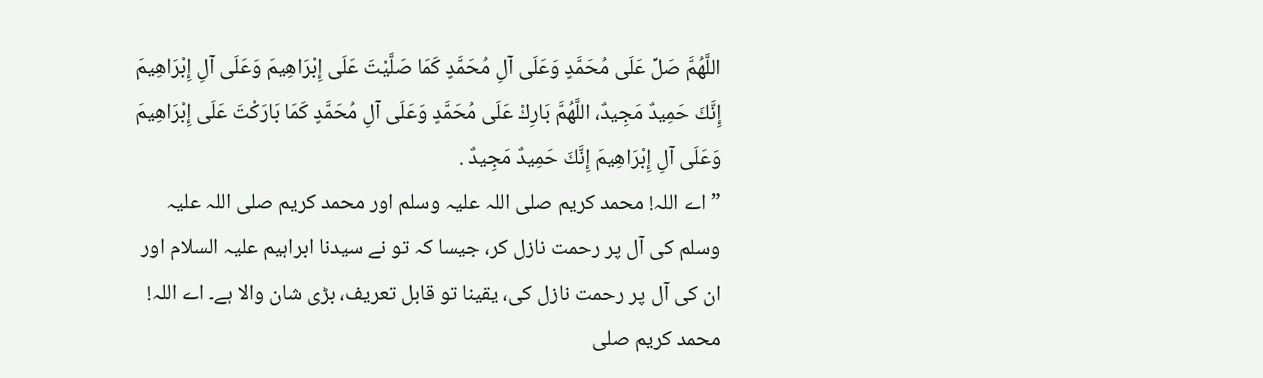اللَّهُمَّ صَلِّ عَلَى مُحَمَّدٍ وَعَلَى آلِ مُحَمَّدٍ كَمَا صَلَّيْتَ عَلَى إِبْرَاهِيمَ وَعَلَى آلِ إِبْرَاهِيمَ إِنَّكَ حَمِيدٌ مَجِيدٌ، اللَّهُمَّ بَارِكْ عَلَى مُحَمَّدٍ وَعَلَى آلِ مُحَمَّدٍ كَمَا بَارَكْتَ عَلَى إِبْرَاهِيمَ وَعَلَى آلِ إِبْرَاهِيمَ إِنَّكَ حَمِيدٌ مَجِيدٌ .
”اے اللہ! محمد کریم صلی اللہ علیہ وسلم اور محمد کریم صلی اللہ علیہ وسلم کی آل پر رحمت نازل کر، جیسا کہ تو نے سیدنا ابراہیم علیہ السلام اور ان کی آل پر رحمت نازل کی، یقینا تو قابل تعریف، بڑی شان والا ہے۔ اے اللہ! محمد کریم صلی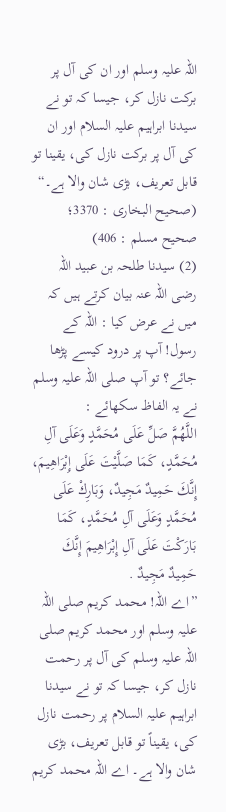اللہ علیہ وسلم اور ان کی آل پر برکت نازل کر، جیسا کہ تو نے سیدنا ابراہیم علیہ السلام اور ان کی آل پر برکت نازل کی، یقینا تو قابل تعریف، بڑی شان والا ہے۔“ (صحیح البخاری : 3370؛ صحیح مسلم : 406)
(2) سیدنا طلحہ بن عبید اللہ رضی اللہ عنہ بیان کرتے ہیں کہ میں نے عرض کیا : اللہ کے رسول! آپ پر درود کیسے پڑھا جائے؟ تو آپ صلی اللہ علیہ وسلم نے یہ الفاظ سکھائے :
اللَّهُمَّ صَلِّ عَلَى مُحَمَّدٍ وَعَلَى آلِ مُحَمَّدٍ، كَمَا صَلَّيْتَ عَلَى إِبْرَاهِيمَ، إِنَّكَ حَمِيدٌ مَجِيدٌ، وَبَارِكْ عَلَى مُحَمَّدٍ وَعَلَى آلِ مُحَمَّدٍ، كَمَا بَارَكْتَ عَلَى آلِ إِبْرَاهِيمَ إِنَّكَ حَمِيدٌ مَجِيدٌ .
”اے اللہ! محمد کریم صلی اللہ علیہ وسلم اور محمد کریم صلی اللہ علیہ وسلم کی آل پر رحمت نازل کر، جیسا کہ تو نے سیدنا ابراہیم علیہ السلام پر رحمت نازل کی، یقیناً تو قابل تعریف، بڑی شان والا ہے۔ اے اللہ محمد کریم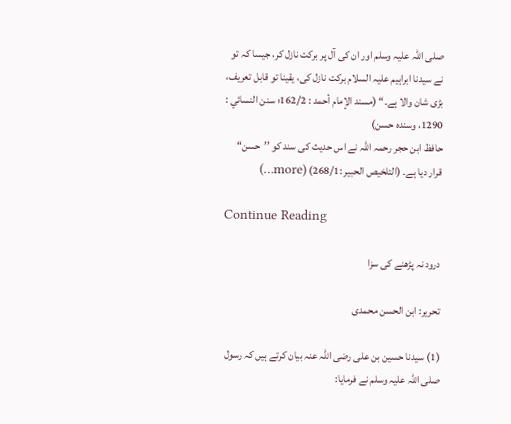صلی اللہ علیہ وسلم اور ان کی آل پر برکت نازل کر، جیسا کہ تو نے سیدنا ابراہیم علیہ السلام برکت نازل کی، یقینا تو قابل تعریف، بڑی شان والا ہے۔“ (مسند الإمام أحمد : 162/2؛ سنن النسائي : 1290، وسنده حسن)
حافظ ابن حجر رحمہ اللہ نے اس حدیث کی سند کو ’’حسن“ قرار دیا ہے۔ (التلخيص الحبير :268/1) (more…)

Continue Reading

درود نہ پڑھنے کی سزا

تحریر: ابن الحسن محمدی

(1) سیدنا حسین بن علی رضی اللہ عنہ بیان کرتے ہیں کہ رسول صلی اللہ علیہ وسلم نے فرمایا: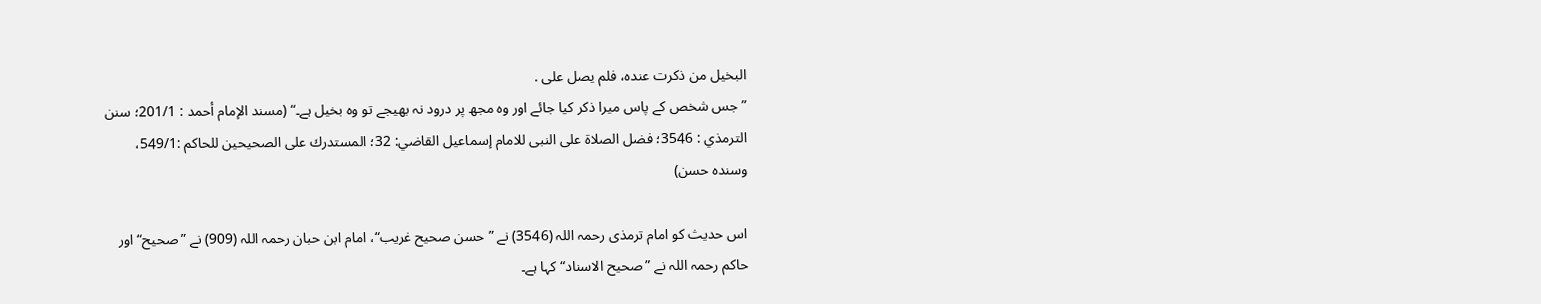البخيل من ذكرت عنده، فلم يصل على .
”جس شخص کے پاس میرا ذکر کیا جائے اور وہ مجھ پر درود نہ بھیجے تو وہ بخیل ہے۔“ (مسند الإمام أحمد : 201/1؛ سنن الترمذي : 3546؛ فضل الصلاة على النبى للامام إسماعيل القاضي: 32؛ المستدرك على الصحيحين للحاكم :549/1، وسنده حسن)

اس حدیث کو امام ترمذی رحمہ اللہ (3546) نے ”حسن صحیح غریب“، امام ابن حبان رحمہ اللہ (909) نے ”صحیح“ اور حاکم رحمہ اللہ نے ”صحیح الاسناد“ کہا ہے۔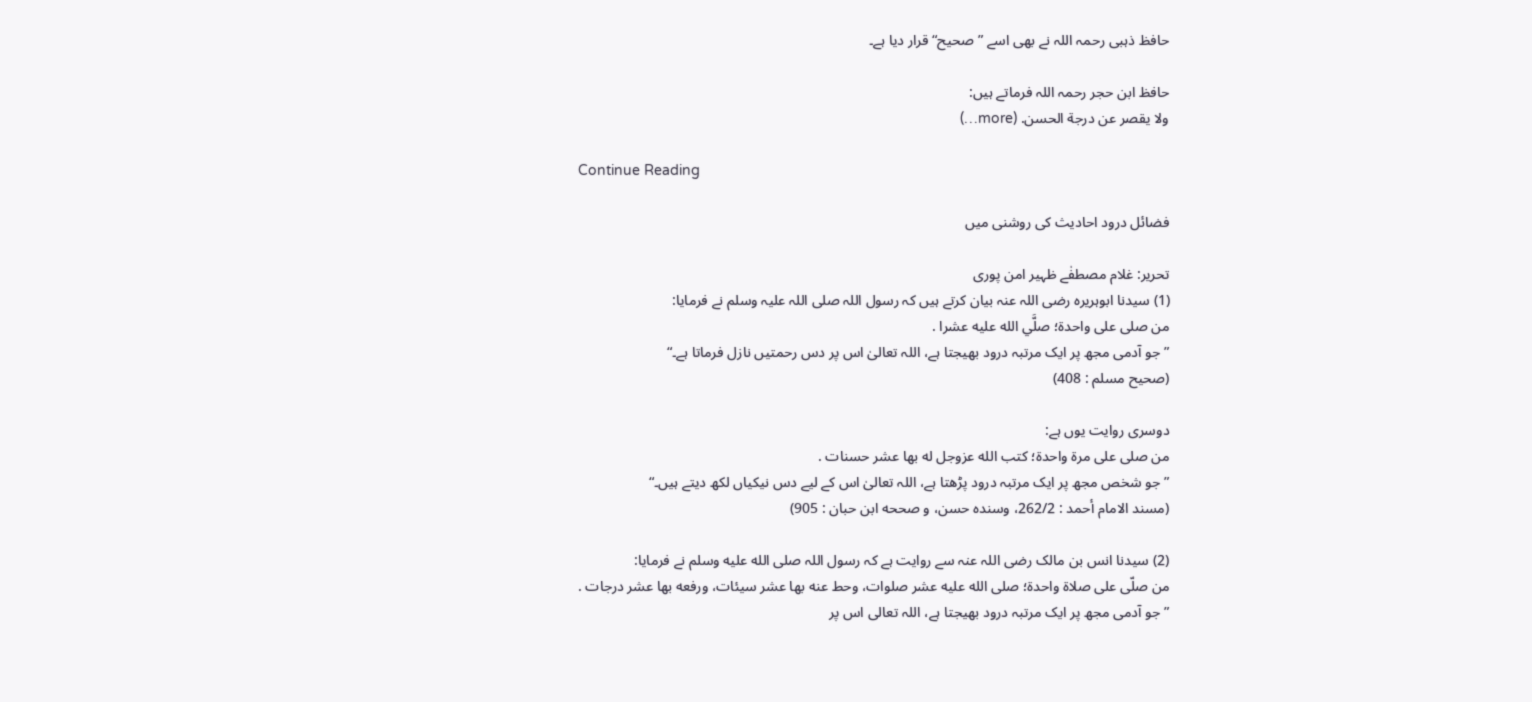حافظ ذہبی رحمہ اللہ نے بھی اسے ”صحیح“ قرار دیا ہے۔

حافظ ابن حجر رحمہ اللہ فرماتے ہیں:
ولا يقصر عن درجة الحسن. (more…)

Continue Reading

فضائل درود احادیث کی روشنی میں

تحریر: غلام مصطفٰے ظہیر امن پوری
(1) سیدنا ابوہریرہ رضی اللہ عنہ بیان کرتے ہیں کہ رسول اللہ صلی اللہ علیہ وسلم نے فرمایا:
من صلى على واحدة؛ صلَّي الله عليه عشرا .
”جو آدمی مجھ پر ایک مرتبہ درود بھیجتا ہے، اللہ تعالیٰ اس پر دس رحمتیں نازل فرماتا ہے۔“
(صحيح مسلم : 408)

دوسری روایت یوں ہے:
من صلى على مرة واحدة؛ كتب الله عزوجل له بها عشر حسنات .
”جو شخص مجھ پر ایک مرتبہ درود پڑھتا ہے، اللہ تعالیٰ اس کے لیے دس نیکیاں لکھ دیتے ہیں۔“
(مسند الامام أحمد : 262/2، وسنده حسن، و صححه ابن حبان : 905)

(2) سیدنا انس بن مالک رضی اللہ عنہ سے روایت ہے کہ رسول اللہ صلى الله عليه وسلم نے فرمایا:
من صلّى على صلاة واحدة؛ صلى الله عليه عشر صلوات، وحط عنه بها عشر سيئات، ورفعه بها عشر درجات .
”جو آدمی مجھ پر ایک مرتبہ درود بھیجتا ہے، اللہ تعالی اس پر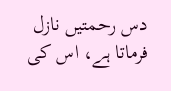دس رحمتیں نازل فرماتا ہے، اس کی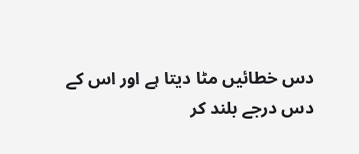دس خطائیں مٹا دیتا ہے اور اس کے دس درجے بلند کر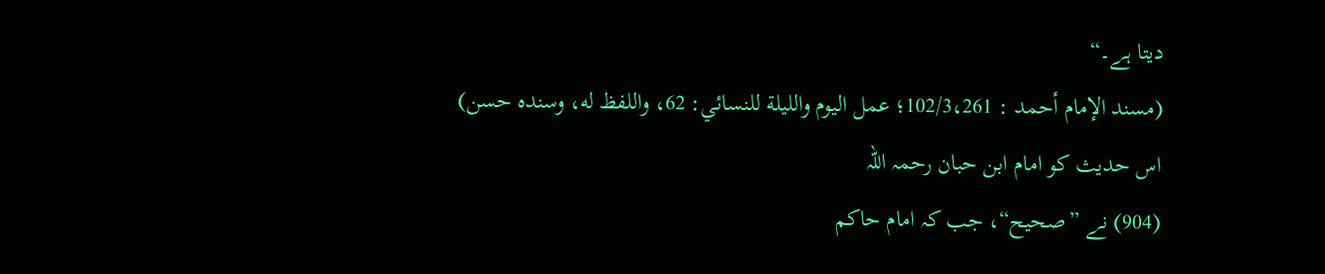دیتا ہے۔“
(مسند الإمام أحمد : 102/3،261؛ عمل اليوم والليلة للنسائي: 62، واللفظ له، وسنده حسن)
اس حدیث کو امام ابن حبان رحمہ اللہ
(904) نے ”صحیح“، جب کہ امام حاکم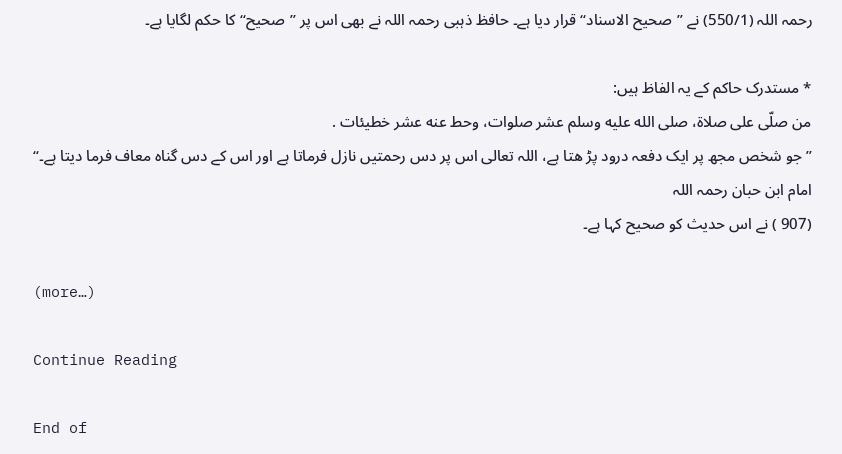رحمہ اللہ (550/1) نے ”صحیح الاسناد‘‘ قرار دیا ہے۔ حافظ ذہبی رحمہ اللہ نے بھی اس پر ’’صحیح‘‘ کا حکم لگایا ہے۔

* مستدرک حاکم کے یہ الفاظ ہیں:
من صلّى على صلاة، صلى الله عليه وسلم عشر صلوات، وحط عنه عشر خطيئات .
”جو شخص مجھ پر ایک دفعہ درود پڑ ھتا ہے، اللہ تعالی اس پر دس رحمتیں نازل فرماتا ہے اور اس کے دس گناہ معاف فرما دیتا ہے۔“
امام ابن حبان رحمہ اللہ
(907 ) نے اس حدیث کو صحیح کہا ہے۔

(more…)

Continue Reading

End of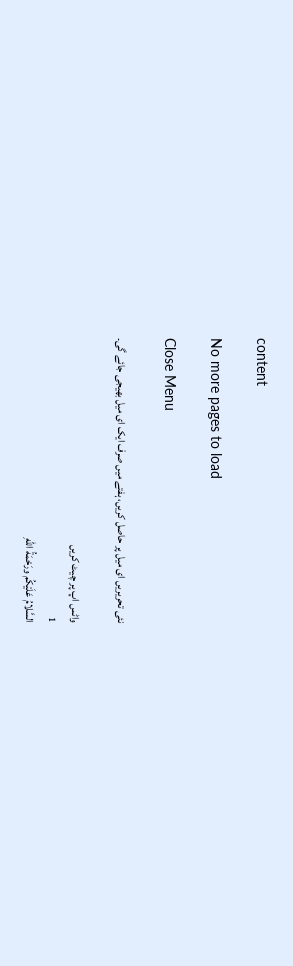content

No more pages to load

Close Menu

نئی تحریریں ای میل پر حاصل کریں، ہفتے میں صرف ایک ای میل بھیجی جائے گی۔

واٹس اپ پر چیٹ کریں
1
السَّلامُ عَلَيْكُم ورَحْمَةُ اللهِ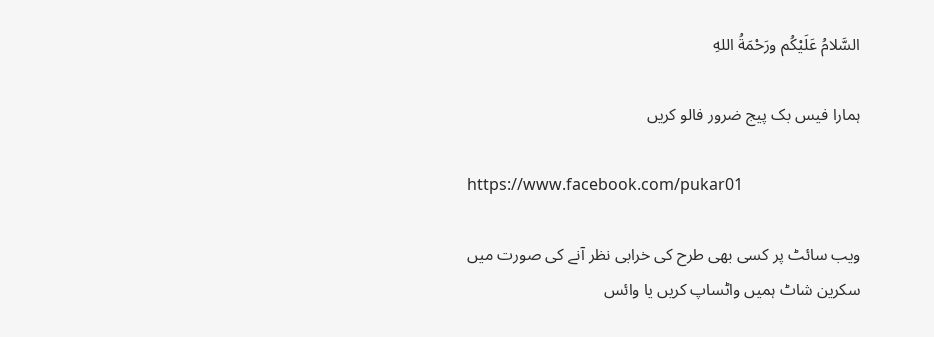السَّلامُ عَلَيْكُم ورَحْمَةُ اللهِ

ہمارا فیس بک پیج ضرور فالو کریں

https://www.facebook.com/pukar01

ویب سائٹ پر کسی بھی طرح کی خرابی نظر آنے کی صورت میں سکرین شاٹ ہمیں واٹساپ کریں یا وائس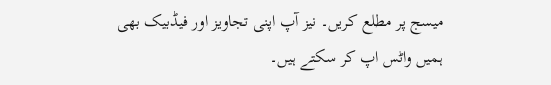میسج پر مطلع کریں۔ نیز آپ اپنی تجاویز اور فیڈبیک بھی ہمیں واٹس اپ کر سکتے ہیں۔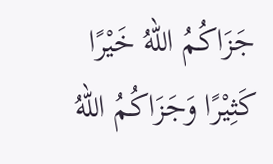جَزَاكُمُ اللهُ خَيْرًا كَثِيْرًا وَجَزَاكُمُ اللهُ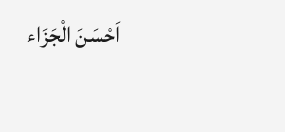اَحْسَنَ الْجَزَاء